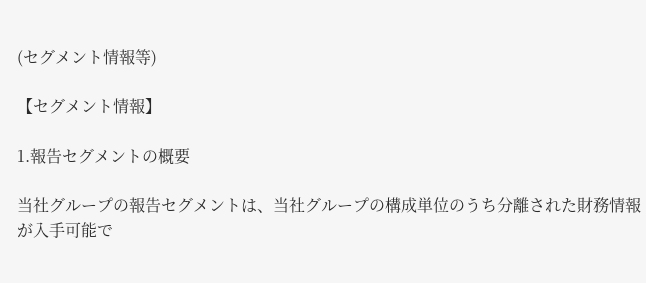(セグメント情報等)

【セグメント情報】

1.報告セグメントの概要

当社グループの報告セグメントは、当社グループの構成単位のうち分離された財務情報が入手可能で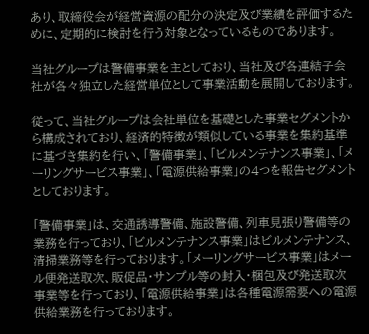あり、取締役会が経営資源の配分の決定及び業績を評価するために、定期的に検討を行う対象となっているものであります。

当社グループは警備事業を主としており、当社及び各連結子会社が各々独立した経営単位として事業活動を展開しております。

従って、当社グループは会社単位を基礎とした事業セグメントから構成されており、経済的特徴が類似している事業を集約基準に基づき集約を行い、「警備事業」、「ビルメンテナンス事業」、「メーリングサービス事業」、「電源供給事業」の4つを報告セグメントとしております。

「警備事業」は、交通誘導警備、施設警備、列車見張り警備等の業務を行っており、「ビルメンテナンス事業」はビルメンテナンス、清掃業務等を行っております。「メーリングサービス事業」はメール便発送取次、販促品・サンプル等の封入・梱包及び発送取次事業等を行っており、「電源供給事業」は各種電源需要への電源供給業務を行っております。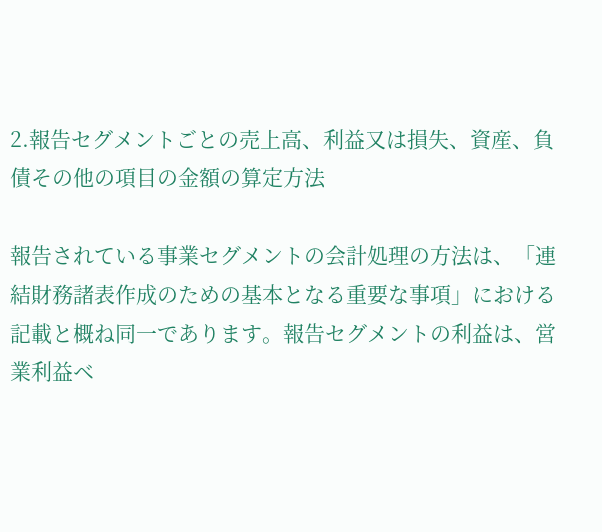2.報告セグメントごとの売上高、利益又は損失、資産、負債その他の項目の金額の算定方法

報告されている事業セグメントの会計処理の方法は、「連結財務諸表作成のための基本となる重要な事項」における記載と概ね同一であります。報告セグメントの利益は、営業利益ベ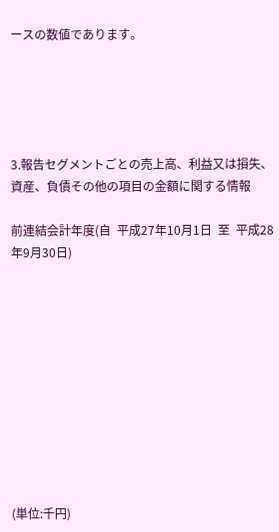ースの数値であります。





3.報告セグメントごとの売上高、利益又は損失、資産、負債その他の項目の金額に関する情報

前連結会計年度(自  平成27年10月1日  至  平成28年9月30日)











(単位:千円)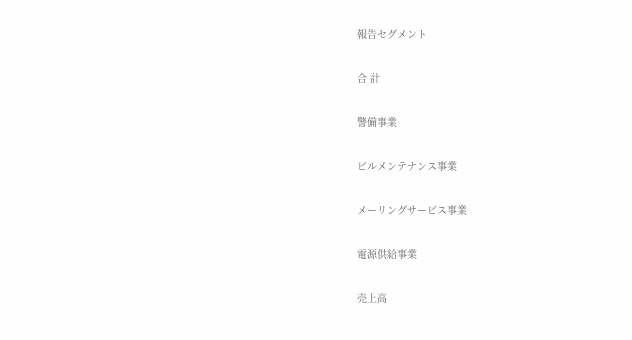報告セグメント

合 計

警備事業

ビルメンテナンス事業

メーリングサービス事業

電源供給事業

売上高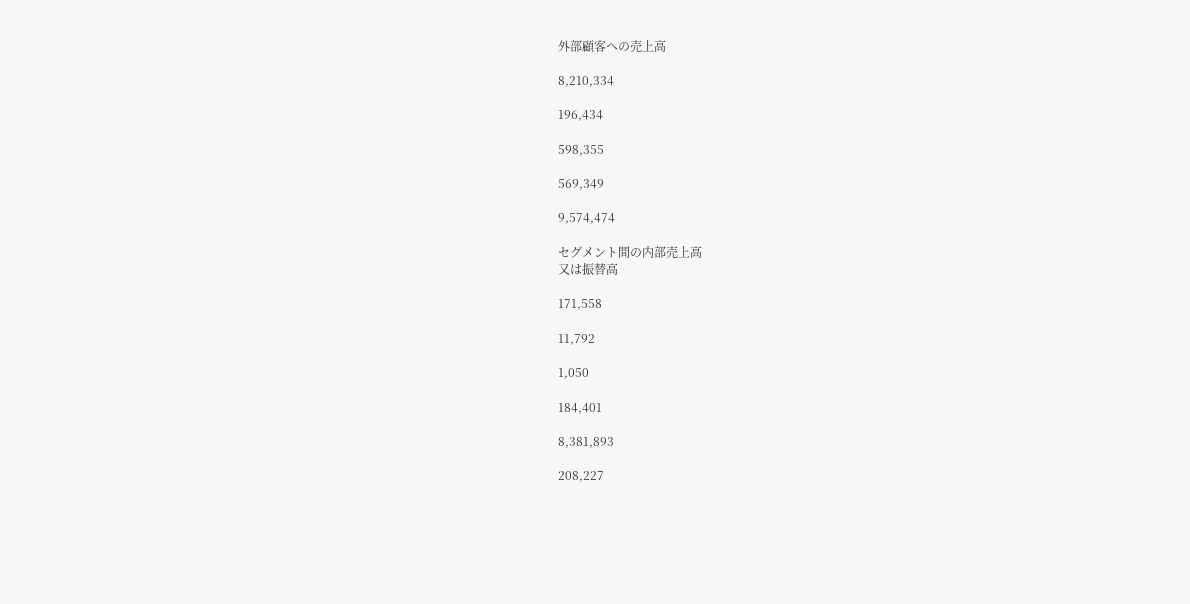外部顧客への売上高

8,210,334

196,434

598,355

569,349

9,574,474

セグメント間の内部売上高
又は振替高

171,558

11,792

1,050

184,401

8,381,893

208,227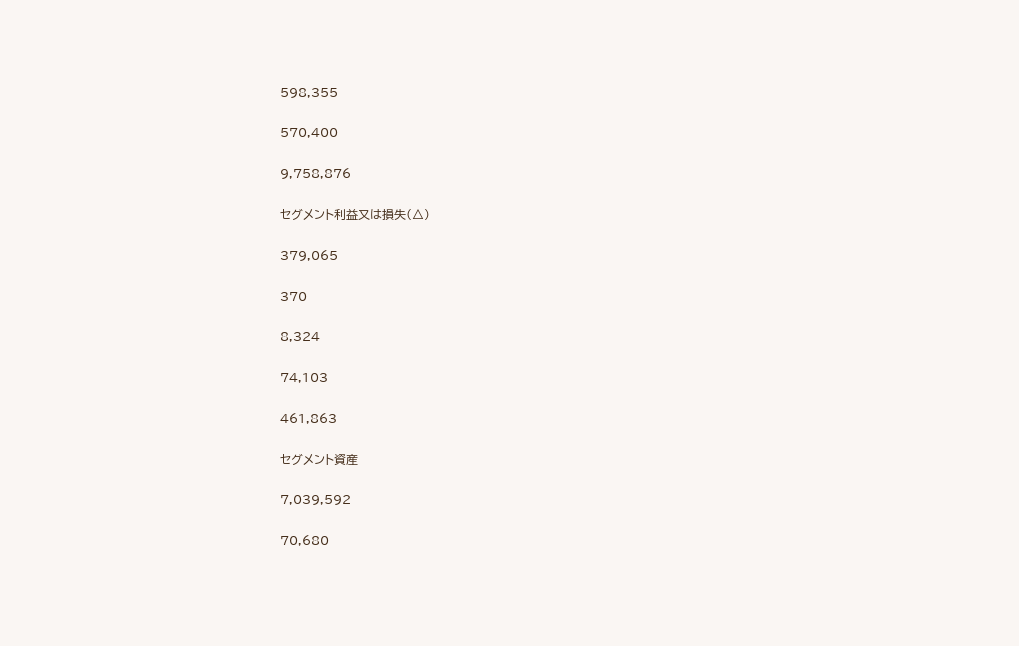598,355

570,400

9,758,876

セグメント利益又は損失(△)

379,065

370

8,324

74,103

461,863

セグメント資産

7,039,592

70,680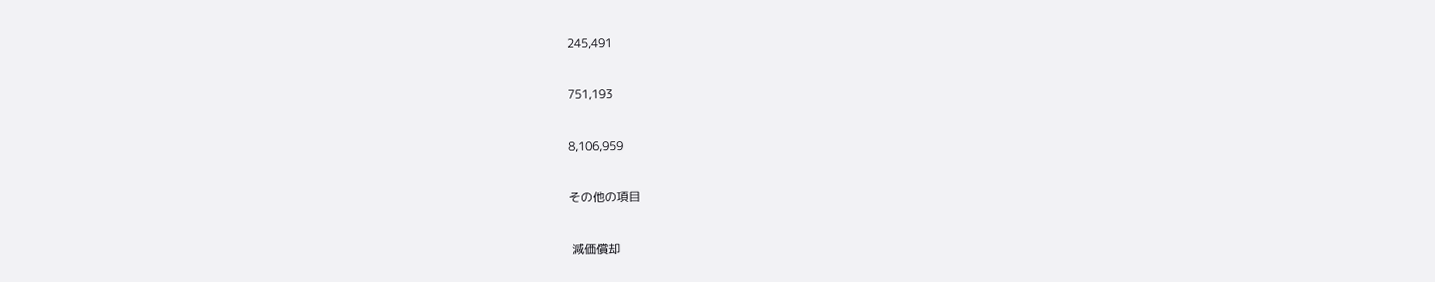245,491

751,193

8,106,959

その他の項目

 減価償却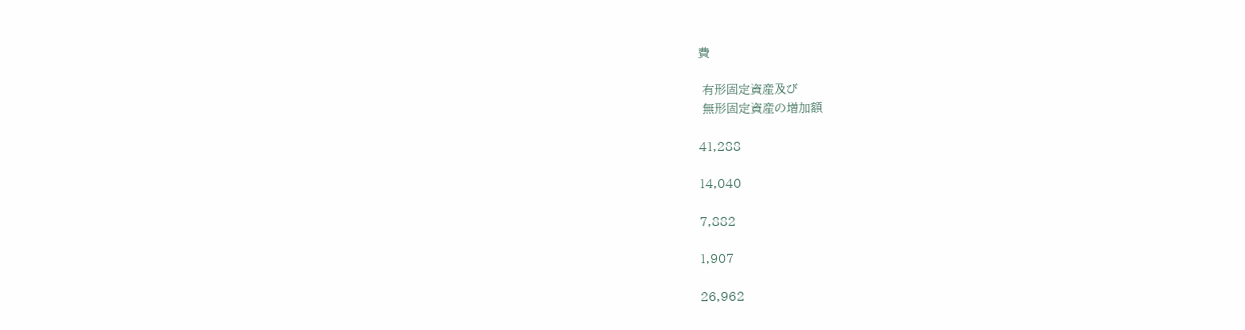費

 有形固定資産及び
 無形固定資産の増加額

41,288

14,040

7,882

1,907

26,962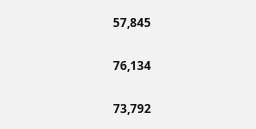57,845

76,134

73,792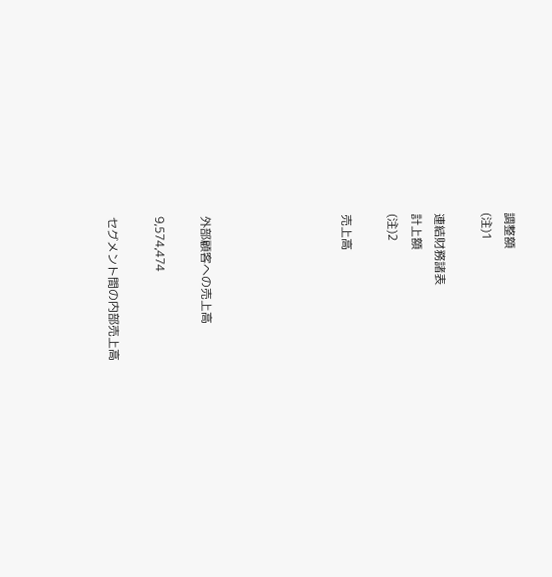調整額
(注)1

連結財務諸表
計上額
(注)2

売上高





外部顧客への売上高

9,574,474

セグメント間の内部売上高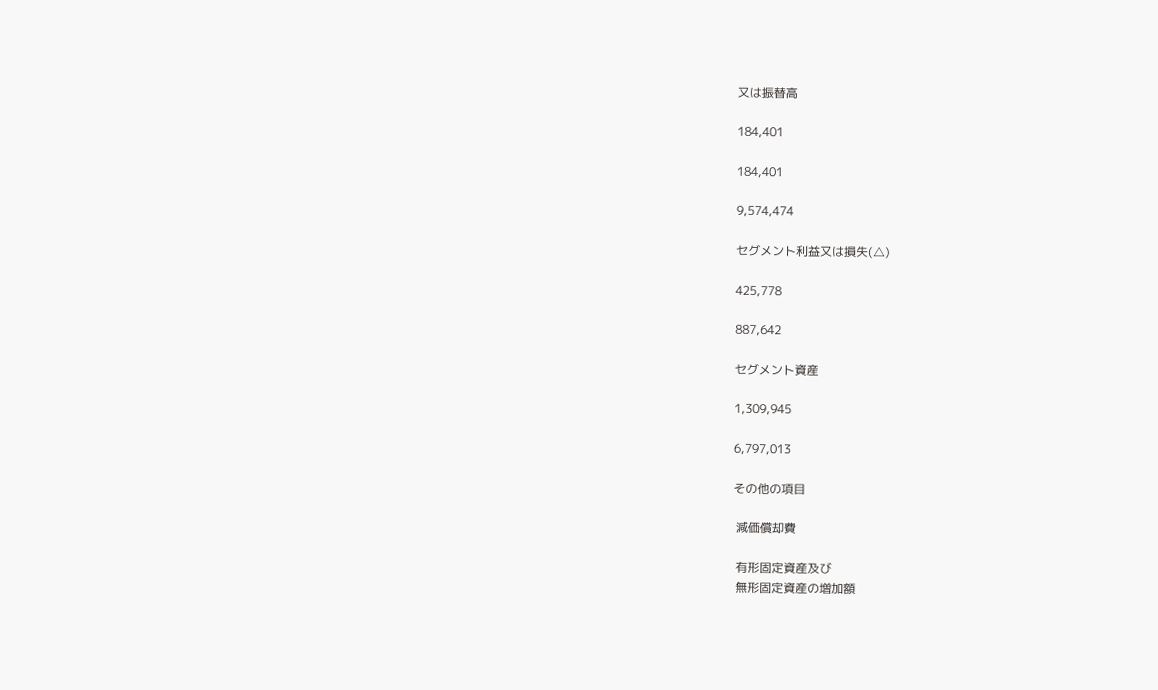又は振替高

184,401

184,401

9,574,474

セグメント利益又は損失(△)

425,778

887,642

セグメント資産

1,309,945

6,797,013

その他の項目

 減価償却費

 有形固定資産及び
 無形固定資産の増加額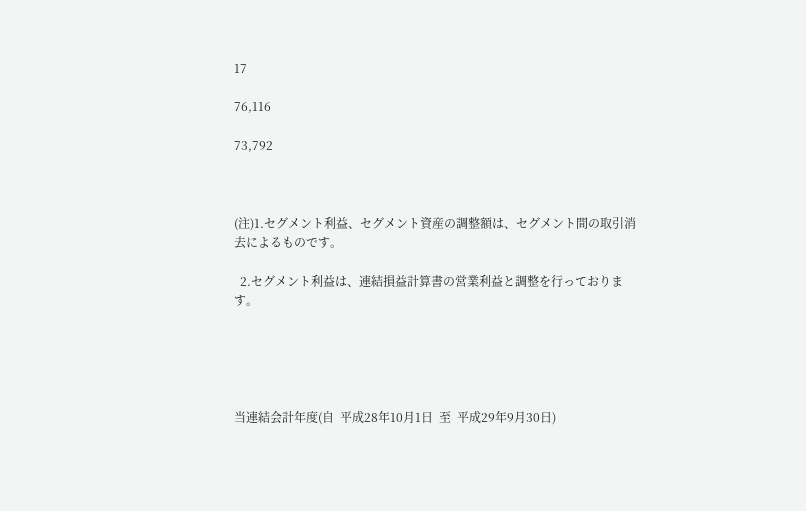17

76,116

73,792



(注)1.セグメント利益、セグメント資産の調整額は、セグメント間の取引消去によるものです。

  2.セグメント利益は、連結損益計算書の営業利益と調整を行っております。





当連結会計年度(自  平成28年10月1日  至  平成29年9月30日)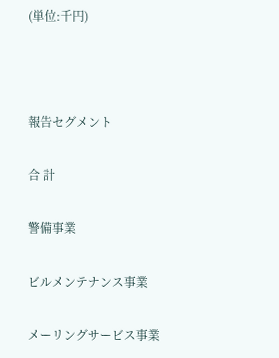(単位:千円)



報告セグメント

合 計

警備事業

ビルメンテナンス事業

メーリングサービス事業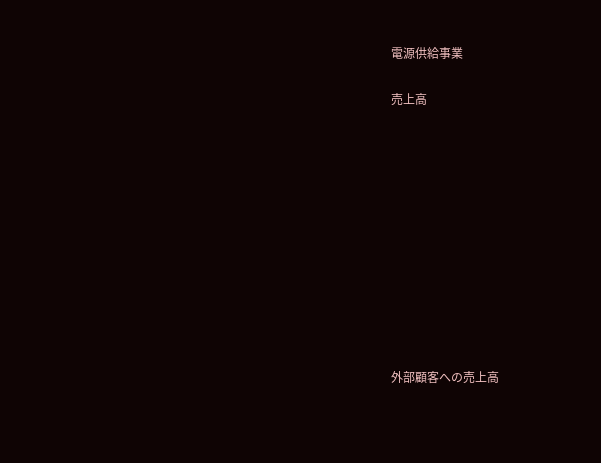電源供給事業

売上高











外部顧客への売上高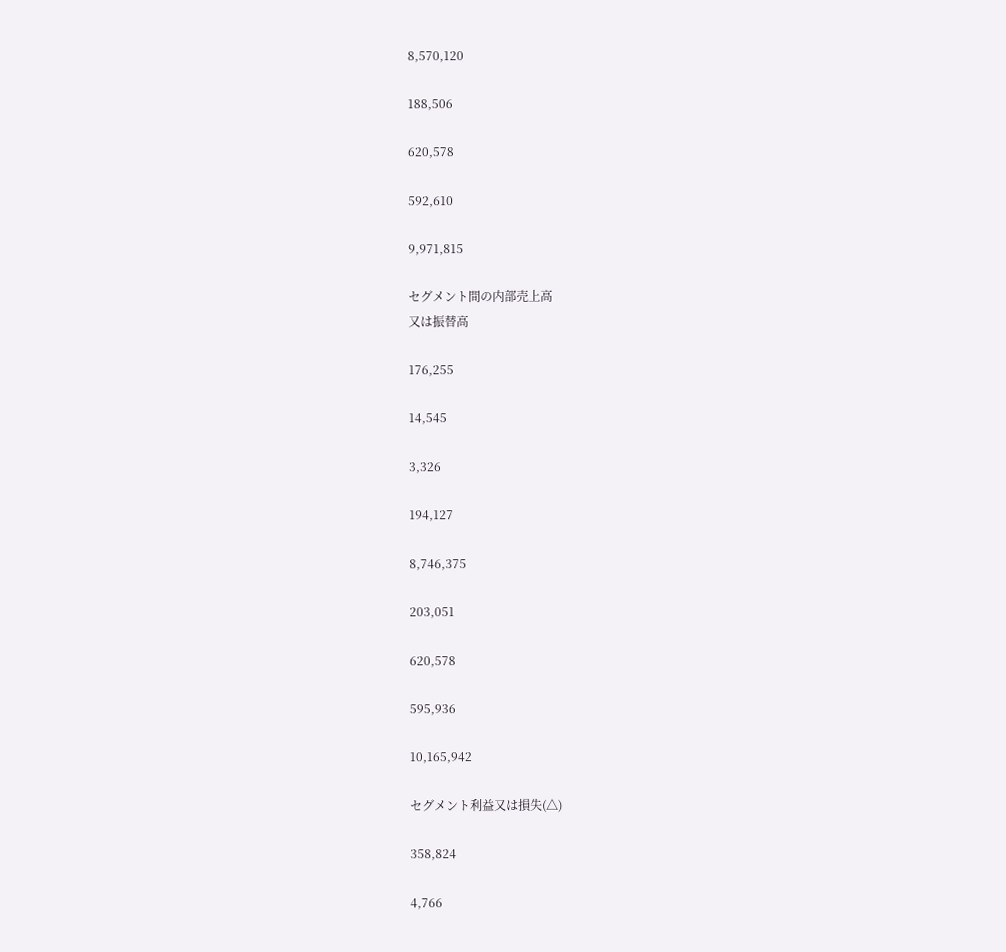8,570,120

188,506

620,578

592,610

9,971,815

セグメント間の内部売上高
又は振替高

176,255

14,545

3,326

194,127

8,746,375

203,051

620,578

595,936

10,165,942

セグメント利益又は損失(△)

358,824

4,766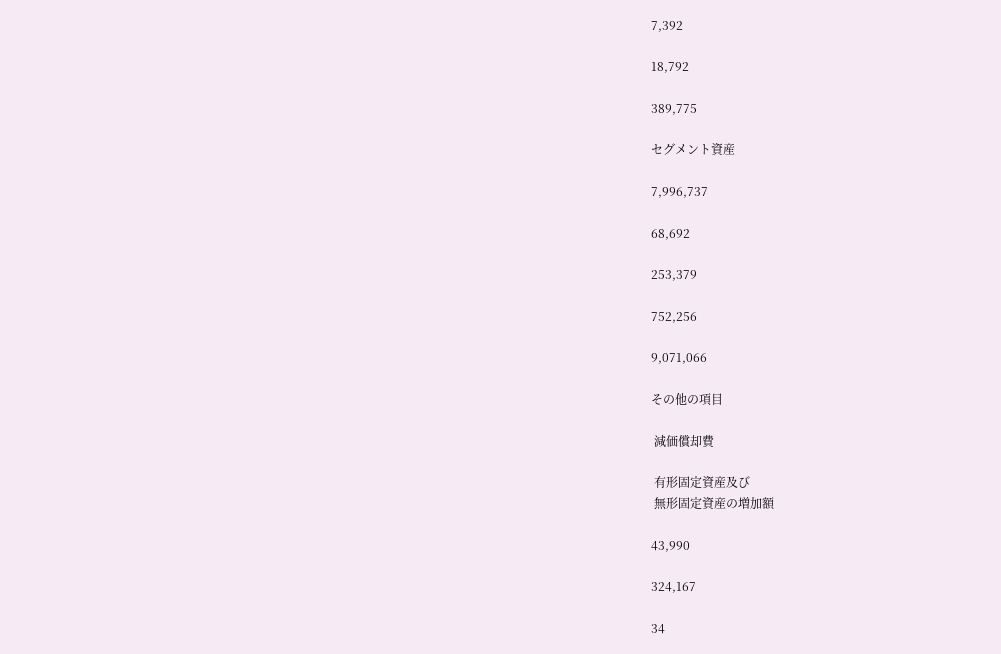7,392

18,792

389,775

セグメント資産

7,996,737

68,692

253,379

752,256

9,071,066

その他の項目

 減価償却費

 有形固定資産及び
 無形固定資産の増加額

43,990

324,167

34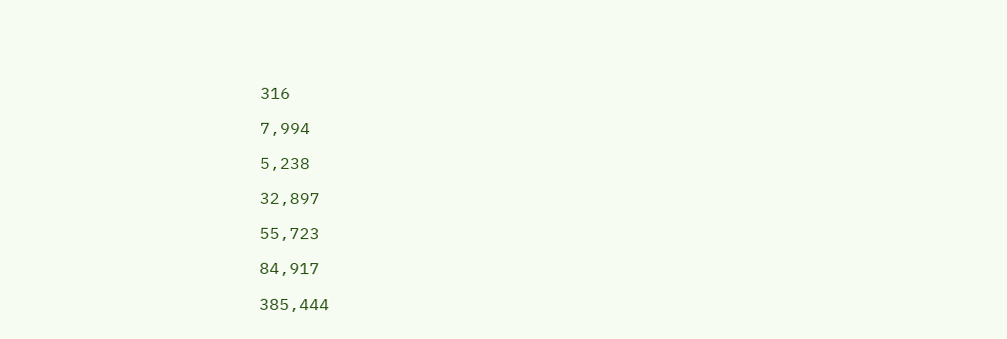316

7,994

5,238

32,897

55,723

84,917

385,444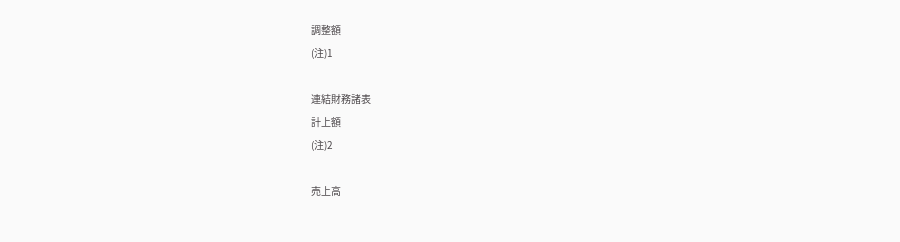調整額
(注)1

連結財務諸表
計上額
(注)2

売上高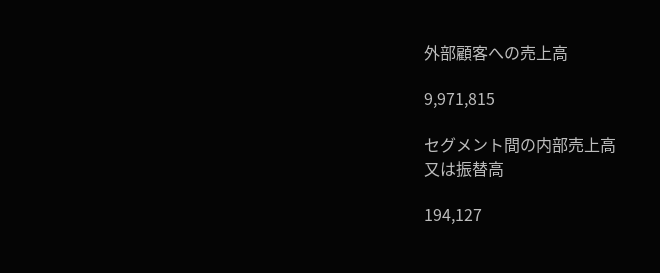外部顧客への売上高

9,971,815

セグメント間の内部売上高
又は振替高

194,127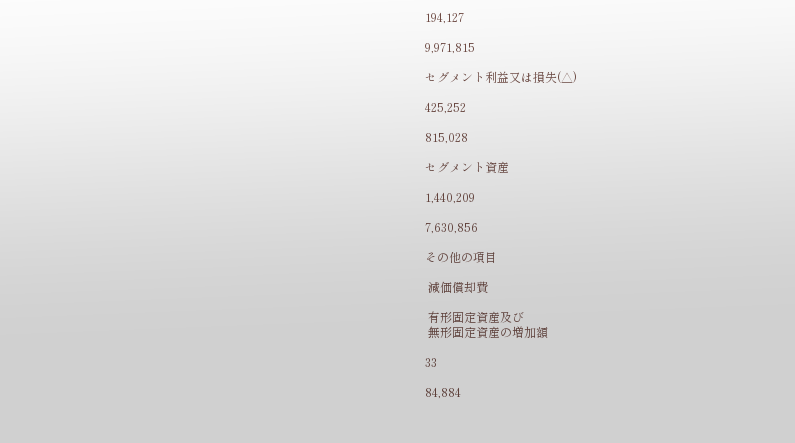194,127

9,971,815

セグメント利益又は損失(△)

425,252

815,028

セグメント資産

1,440,209

7,630,856

その他の項目

 減価償却費

 有形固定資産及び
 無形固定資産の増加額

33

84,884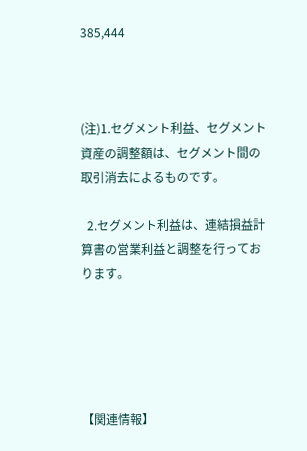385,444



(注)1.セグメント利益、セグメント資産の調整額は、セグメント間の取引消去によるものです。

  2.セグメント利益は、連結損益計算書の営業利益と調整を行っております。





【関連情報】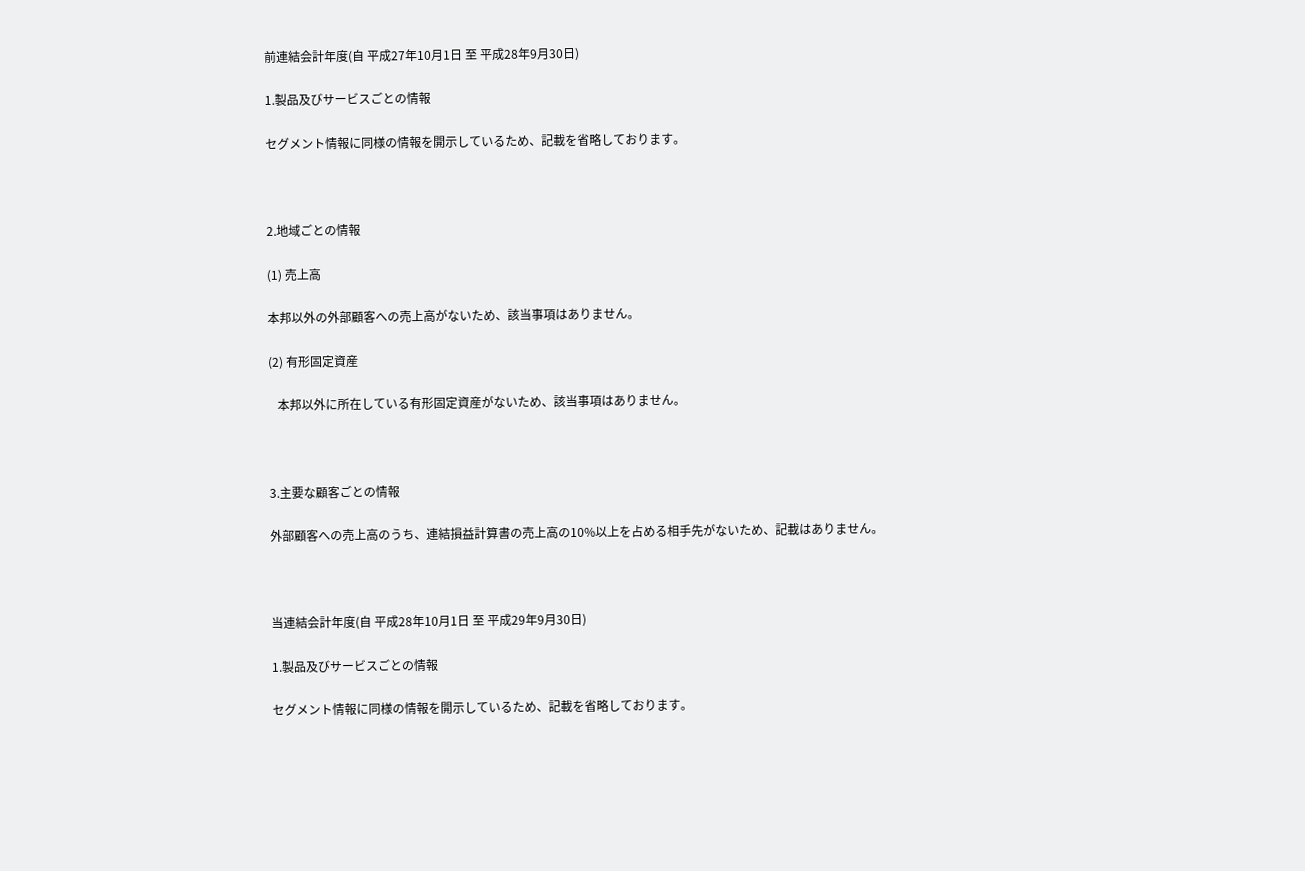前連結会計年度(自 平成27年10月1日 至 平成28年9月30日)

1.製品及びサービスごとの情報

セグメント情報に同様の情報を開示しているため、記載を省略しております。



2.地域ごとの情報

(1) 売上高

本邦以外の外部顧客への売上高がないため、該当事項はありません。

(2) 有形固定資産

   本邦以外に所在している有形固定資産がないため、該当事項はありません。



3.主要な顧客ごとの情報

外部顧客への売上高のうち、連結損益計算書の売上高の10%以上を占める相手先がないため、記載はありません。



当連結会計年度(自 平成28年10月1日 至 平成29年9月30日)

1.製品及びサービスごとの情報

セグメント情報に同様の情報を開示しているため、記載を省略しております。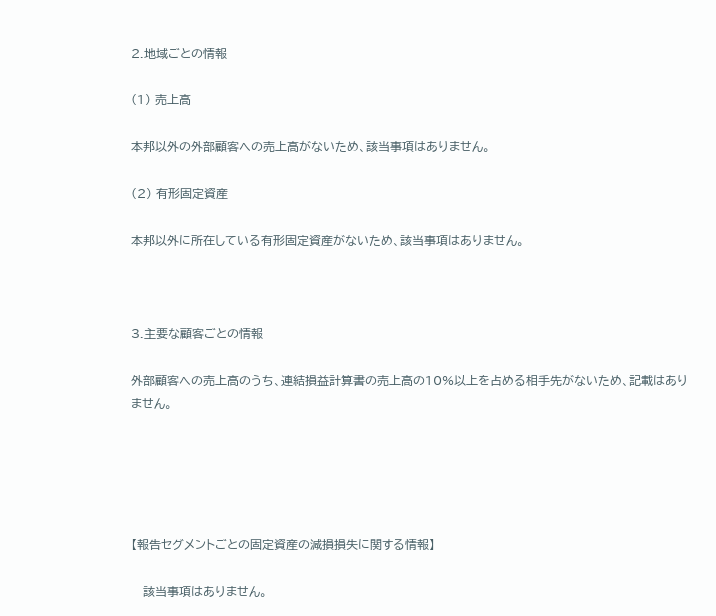2.地域ごとの情報

(1) 売上高

本邦以外の外部顧客への売上高がないため、該当事項はありません。

(2) 有形固定資産

本邦以外に所在している有形固定資産がないため、該当事項はありません。



3.主要な顧客ごとの情報

外部顧客への売上高のうち、連結損益計算書の売上高の10%以上を占める相手先がないため、記載はありません。





【報告セグメントごとの固定資産の減損損失に関する情報】

   該当事項はありません。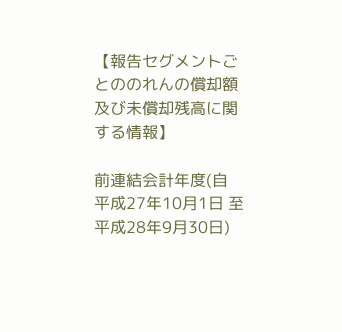【報告セグメントごとののれんの償却額及び未償却残高に関する情報】

前連結会計年度(自 平成27年10月1日 至 平成28年9月30日)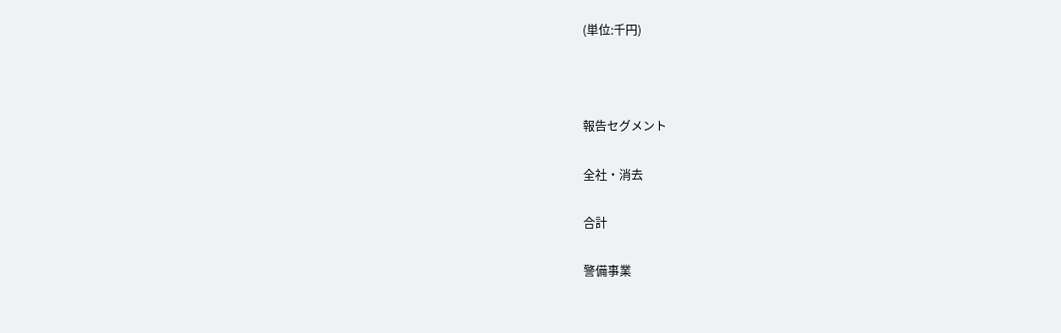(単位:千円)



報告セグメント

全社・消去

合計

警備事業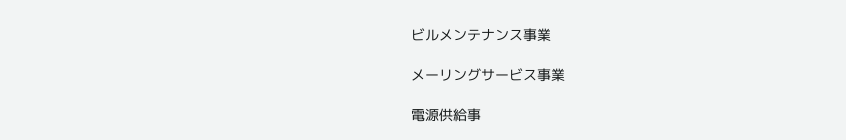ビルメンテナンス事業

メーリングサービス事業

電源供給事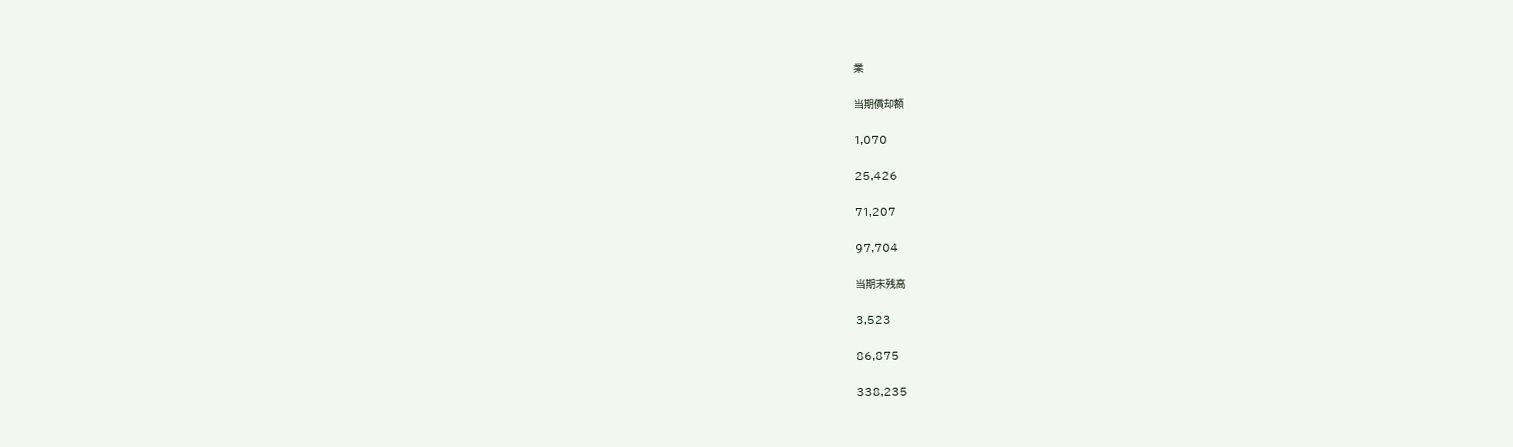業

当期償却額

1,070

25,426

71,207

97,704

当期末残高

3,523

86,875

338,235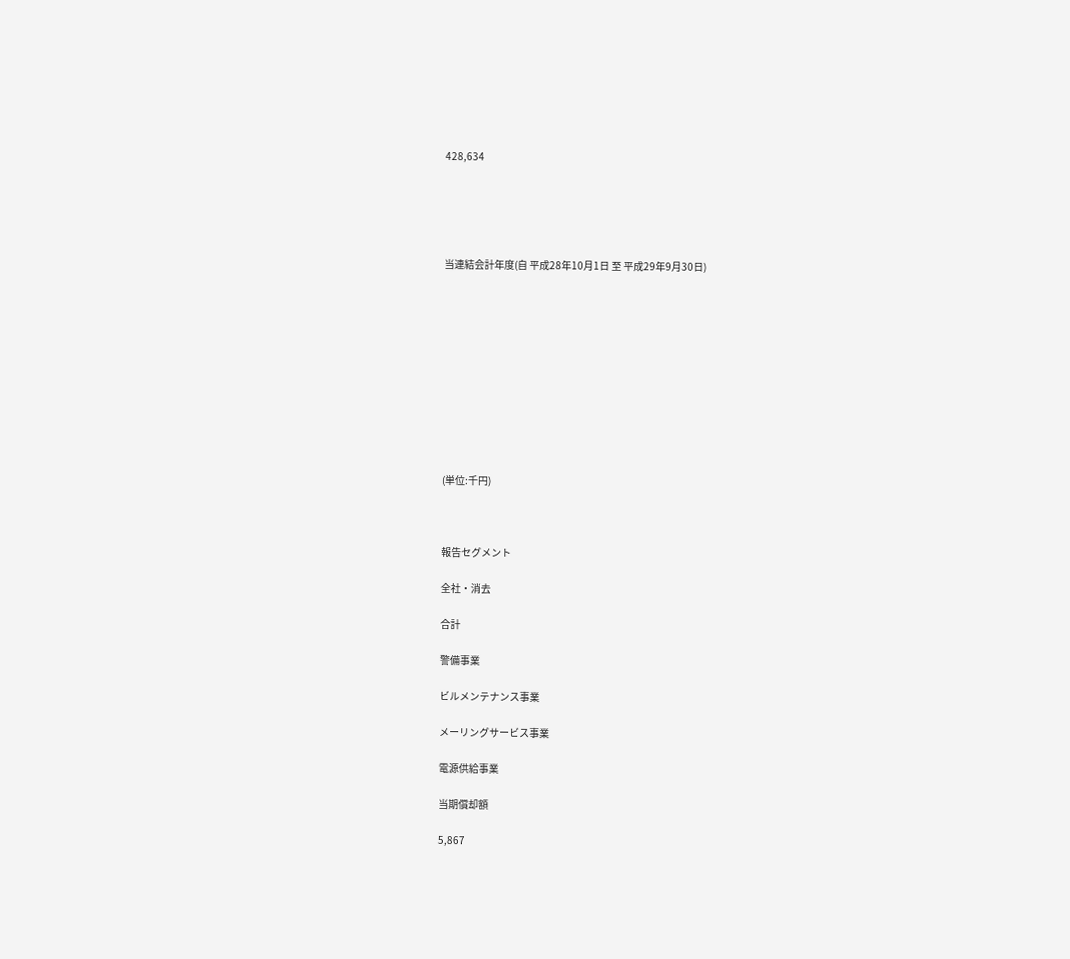428,634





当連結会計年度(自 平成28年10月1日 至 平成29年9月30日)











(単位:千円)



報告セグメント

全社・消去

合計

警備事業

ビルメンテナンス事業

メーリングサービス事業

電源供給事業

当期償却額

5,867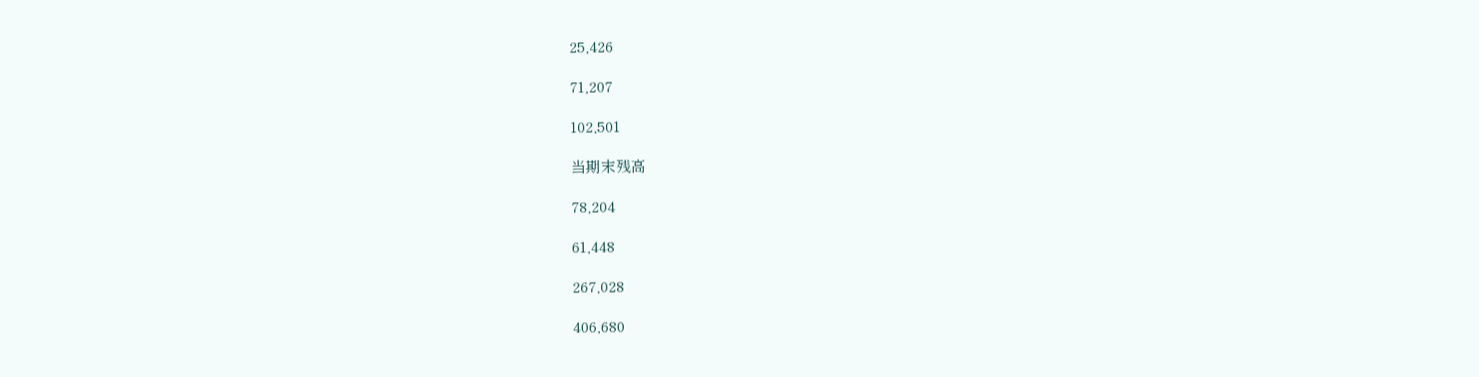25,426

71,207

102,501

当期末残高

78,204

61,448

267,028

406,680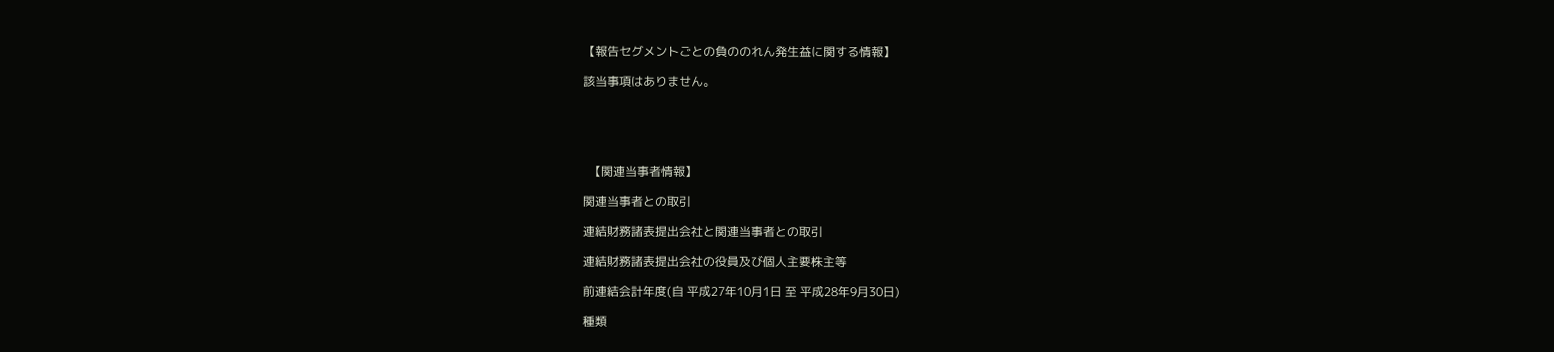【報告セグメントごとの負ののれん発生益に関する情報】

該当事項はありません。





  【関連当事者情報】

関連当事者との取引

連結財務諸表提出会社と関連当事者との取引

連結財務諸表提出会社の役員及び個人主要株主等

前連結会計年度(自 平成27年10月1日 至 平成28年9月30日)

種類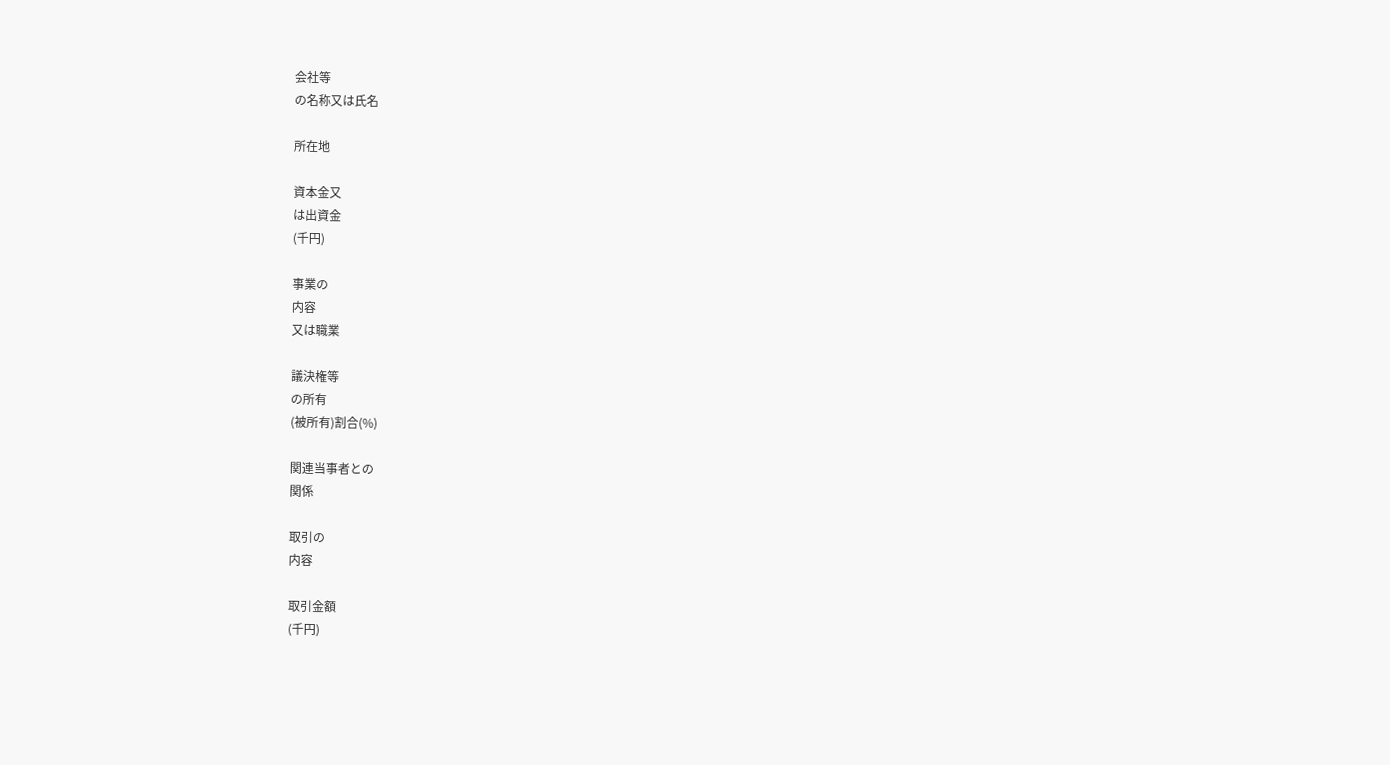会社等
の名称又は氏名

所在地

資本金又
は出資金
(千円)

事業の
内容
又は職業

議決権等
の所有
(被所有)割合(%)

関連当事者との
関係

取引の
内容

取引金額
(千円)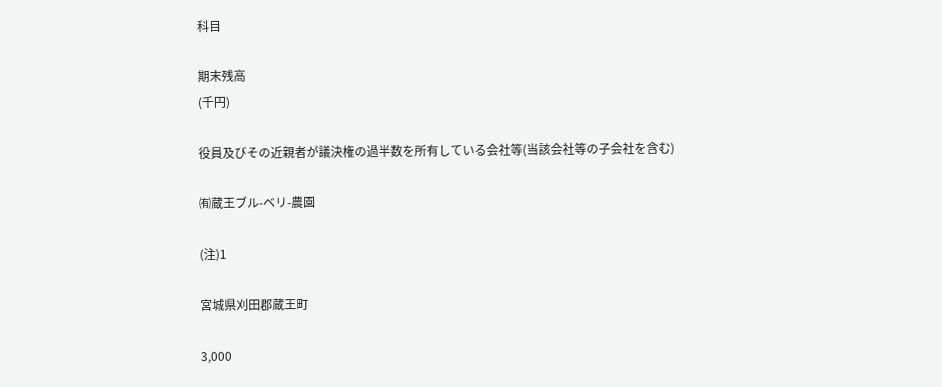科目

期末残高
(千円)

役員及びその近親者が議決権の過半数を所有している会社等(当該会社等の子会社を含む)

㈲蔵王ブル-ベリ-農園

(注)1

宮城県刈田郡蔵王町

3,000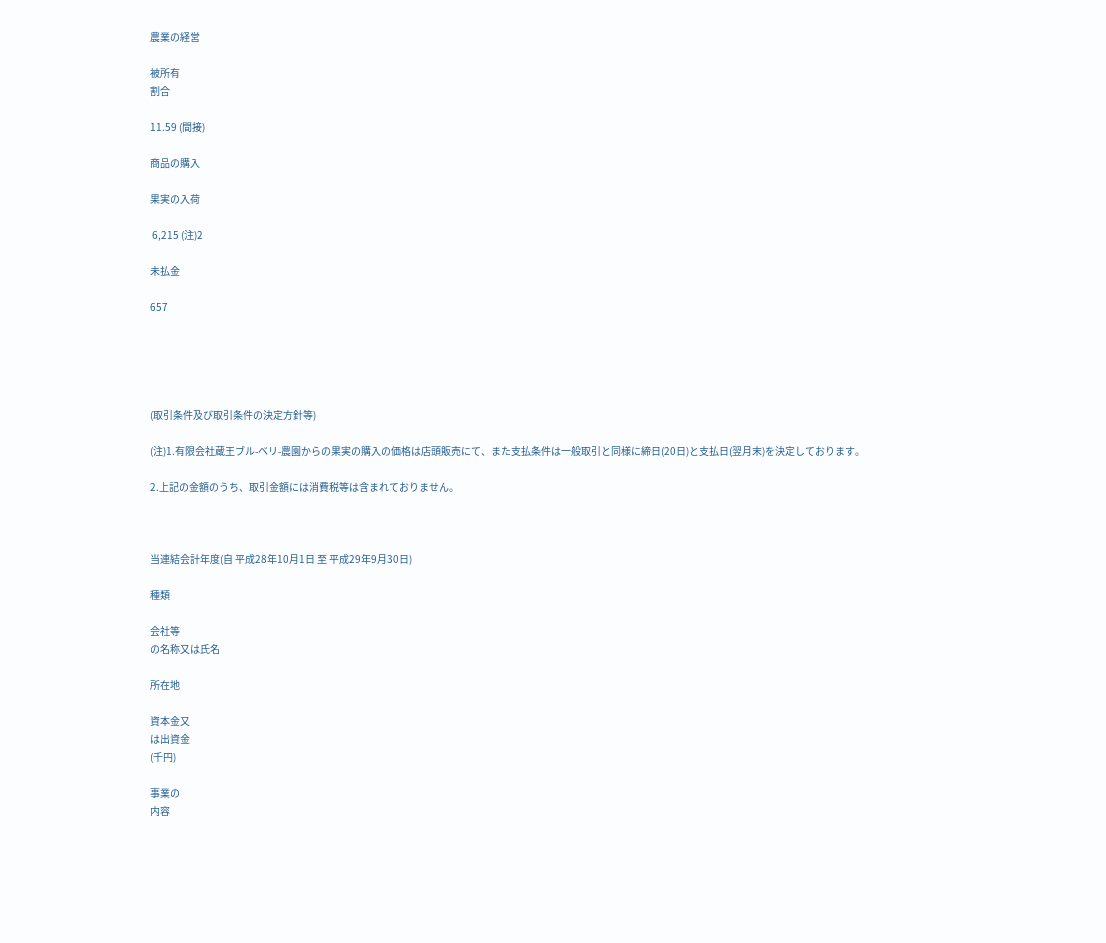農業の経営

被所有
割合

11.59 (間接)

商品の購入

果実の入荷

 6,215 (注)2

未払金

657





(取引条件及び取引条件の決定方針等)

(注)1.有限会社蔵王ブル-ベリ-農園からの果実の購入の価格は店頭販売にて、また支払条件は一般取引と同様に締日(20日)と支払日(翌月末)を決定しております。

2.上記の金額のうち、取引金額には消費税等は含まれておりません。



当連結会計年度(自 平成28年10月1日 至 平成29年9月30日)

種類

会社等
の名称又は氏名

所在地

資本金又
は出資金
(千円)

事業の
内容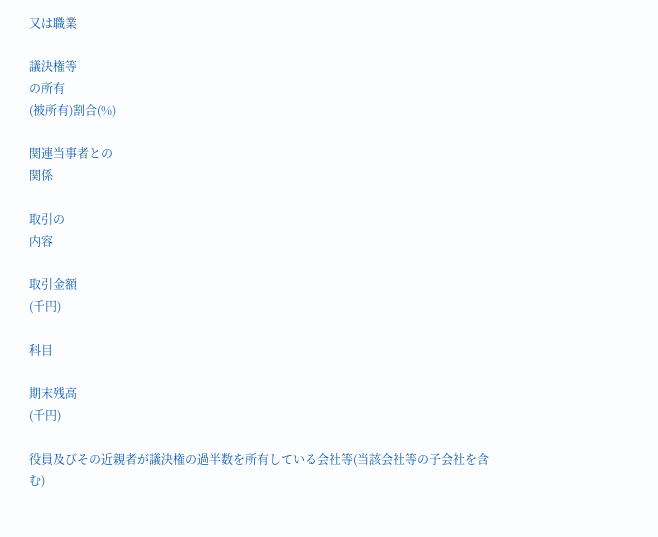又は職業

議決権等
の所有
(被所有)割合(%)

関連当事者との
関係

取引の
内容

取引金額
(千円)

科目

期末残高
(千円)

役員及びその近親者が議決権の過半数を所有している会社等(当該会社等の子会社を含む)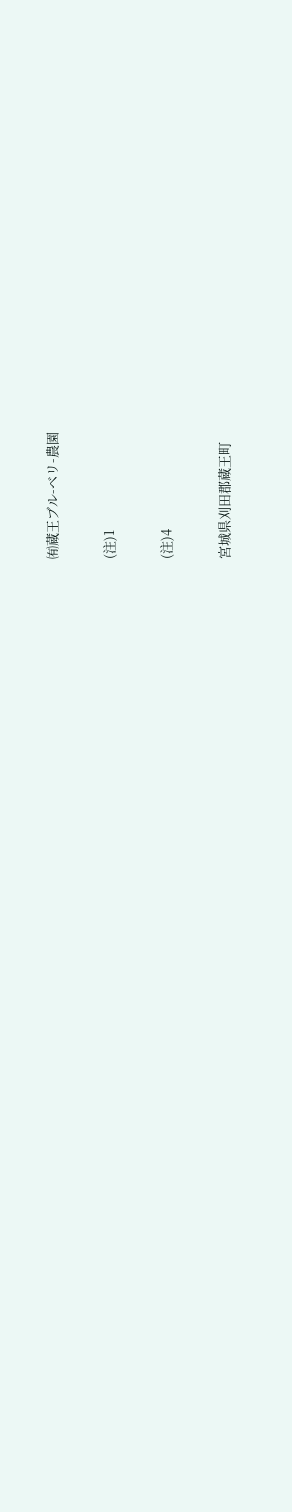㈲蔵王ブル-ベリ-農園

(注)1

(注)4

宮城県刈田郡蔵王町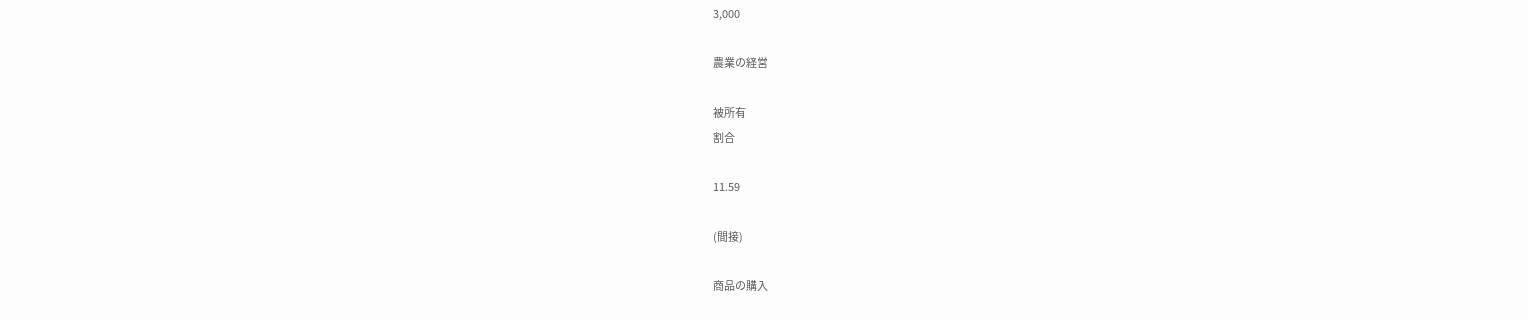3,000

農業の経営

被所有
割合

11.59

(間接)

商品の購入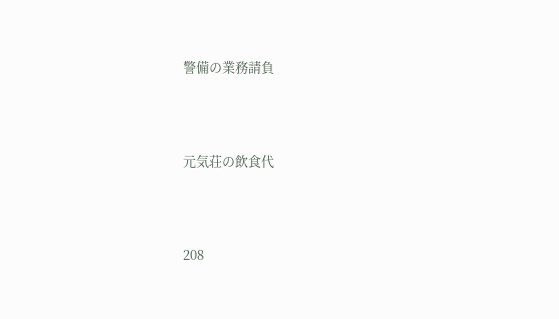警備の業務請負



元気荘の飲食代



208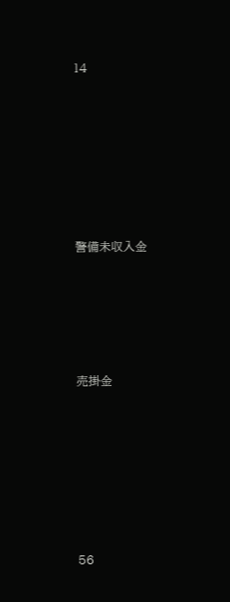14







警備未収入金





売掛金







56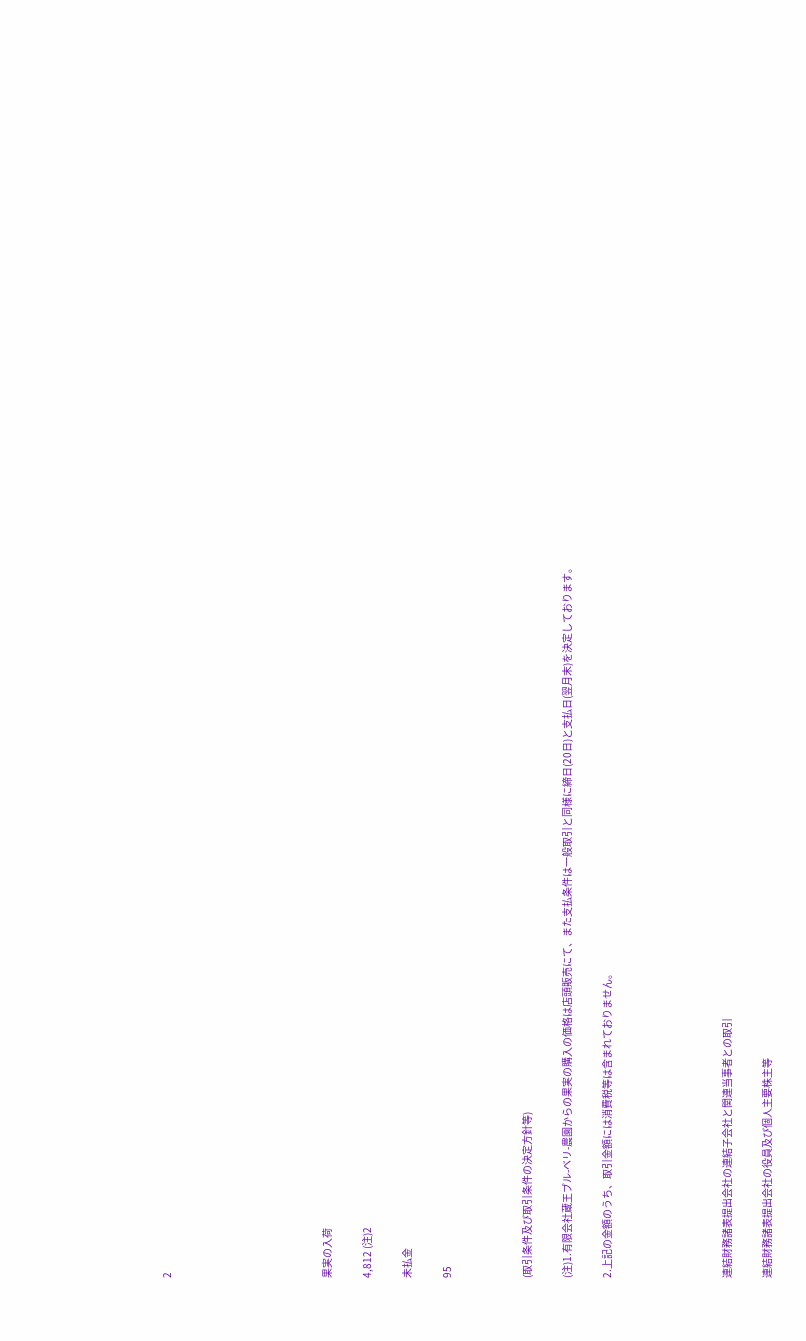2







果実の入荷

4,812 (注)2

未払金

95



(取引条件及び取引条件の決定方針等)

(注)1.有限会社蔵王ブル-ベリ-農園からの果実の購入の価格は店頭販売にて、また支払条件は一般取引と同様に締日(20日)と支払日(翌月末)を決定しております。

2.上記の金額のうち、取引金額には消費税等は含まれておりません。





連結財務諸表提出会社の連結子会社と関連当事者との取引

連結財務諸表提出会社の役員及び個人主要株主等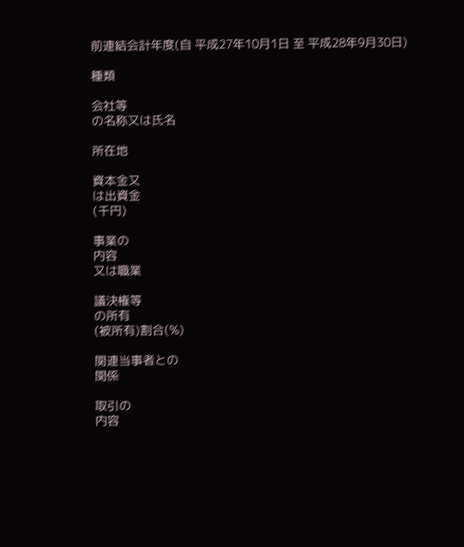前連結会計年度(自 平成27年10月1日 至 平成28年9月30日)

種類

会社等
の名称又は氏名

所在地

資本金又
は出資金
(千円)

事業の
内容
又は職業

議決権等
の所有
(被所有)割合(%)

関連当事者との
関係

取引の
内容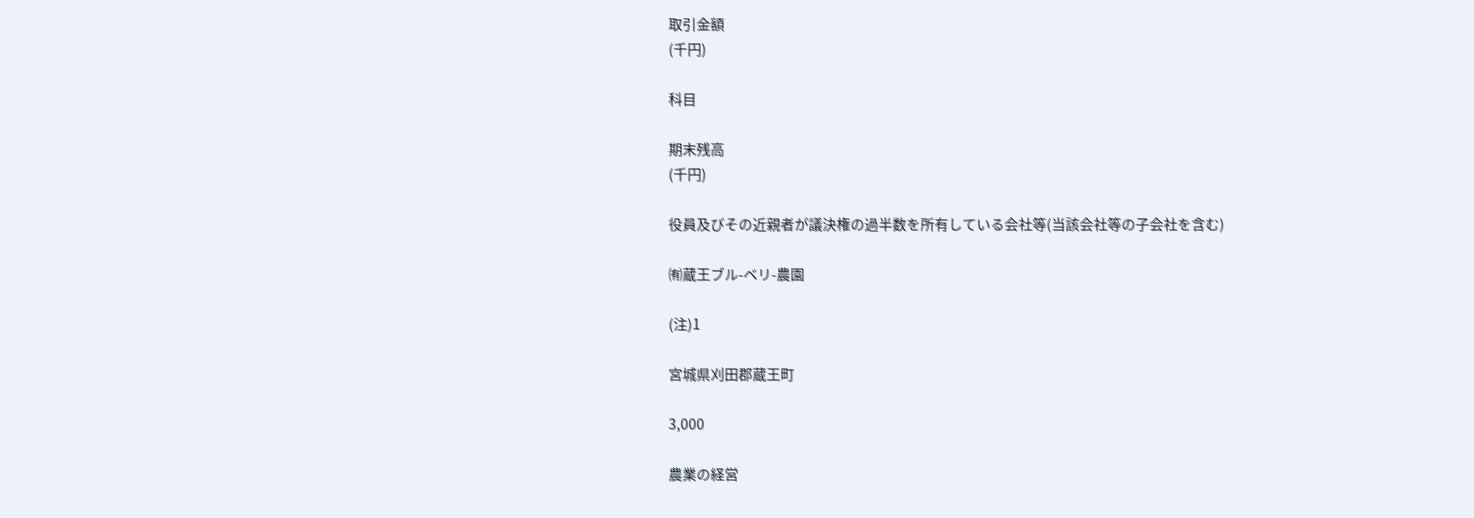取引金額
(千円)

科目

期末残高
(千円)

役員及びその近親者が議決権の過半数を所有している会社等(当該会社等の子会社を含む)

㈲蔵王ブル-ベリ-農園

(注)1

宮城県刈田郡蔵王町

3,000

農業の経営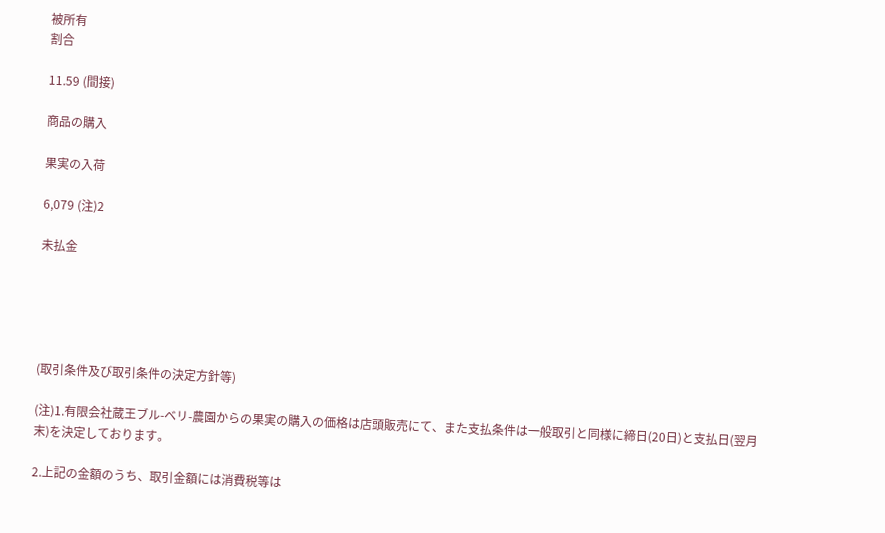被所有
割合

11.59 (間接)

商品の購入

果実の入荷

6,079 (注)2

未払金





(取引条件及び取引条件の決定方針等)

(注)1.有限会社蔵王ブル-ベリ-農園からの果実の購入の価格は店頭販売にて、また支払条件は一般取引と同様に締日(20日)と支払日(翌月末)を決定しております。

2.上記の金額のうち、取引金額には消費税等は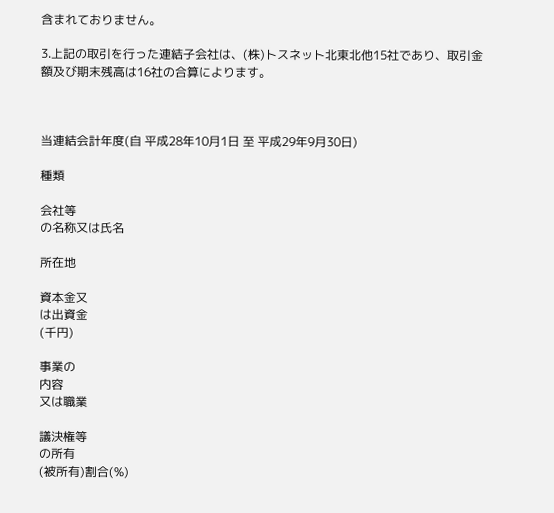含まれておりません。

3.上記の取引を行った連結子会社は、(株)トスネット北東北他15社であり、取引金額及び期末残高は16社の合算によります。



当連結会計年度(自 平成28年10月1日 至 平成29年9月30日)

種類

会社等
の名称又は氏名

所在地

資本金又
は出資金
(千円)

事業の
内容
又は職業

議決権等
の所有
(被所有)割合(%)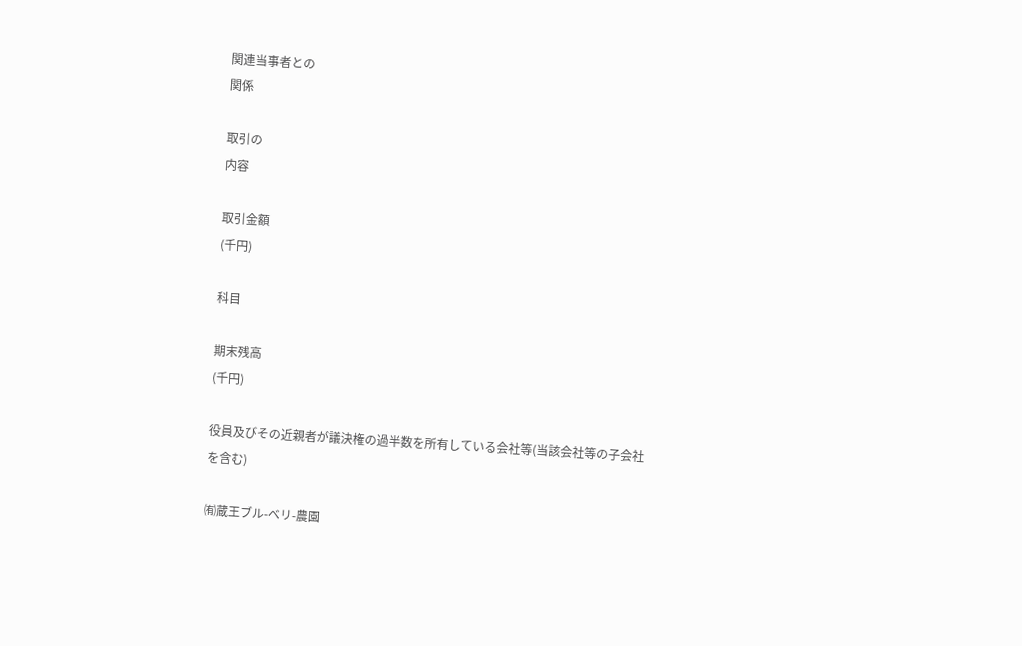関連当事者との
関係

取引の
内容

取引金額
(千円)

科目

期末残高
(千円)

役員及びその近親者が議決権の過半数を所有している会社等(当該会社等の子会社を含む)

㈲蔵王ブル-ベリ-農園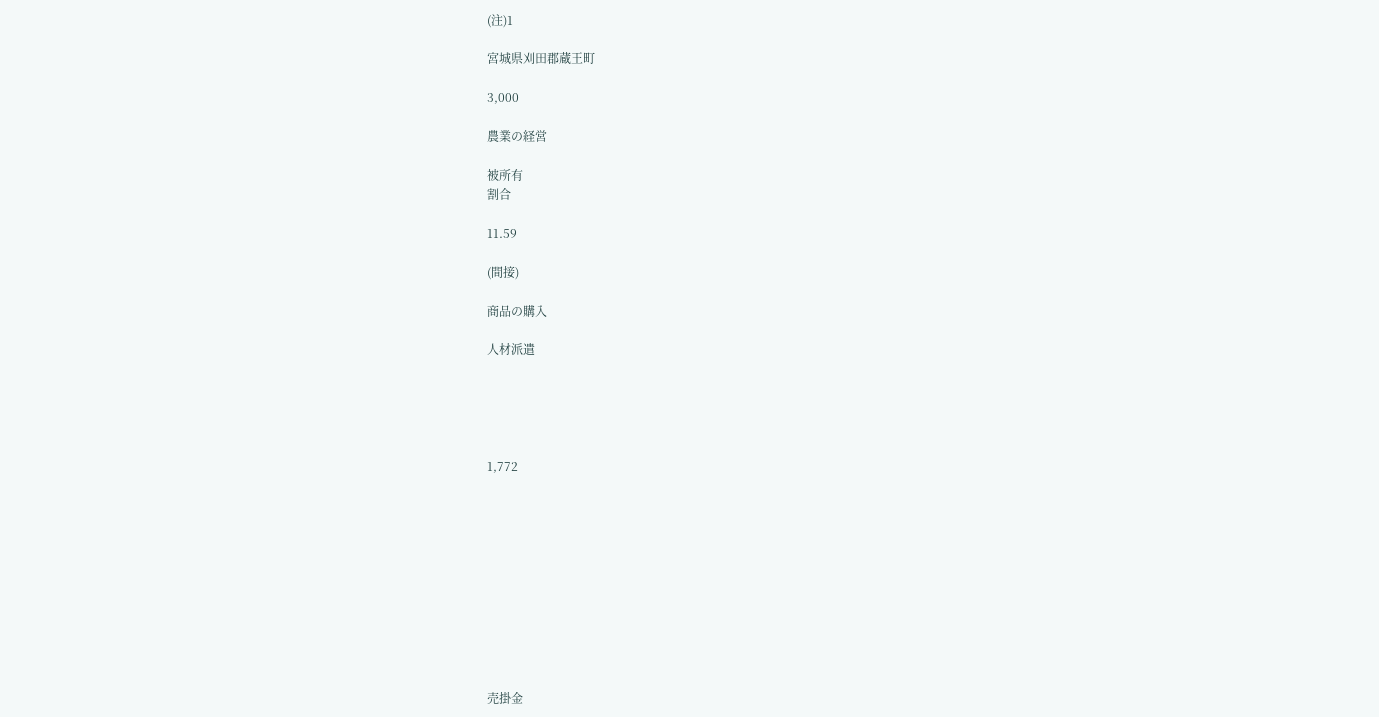(注)1

宮城県刈田郡蔵王町

3,000

農業の経営

被所有
割合

11.59

(間接)

商品の購入

人材派遣





1,772











売掛金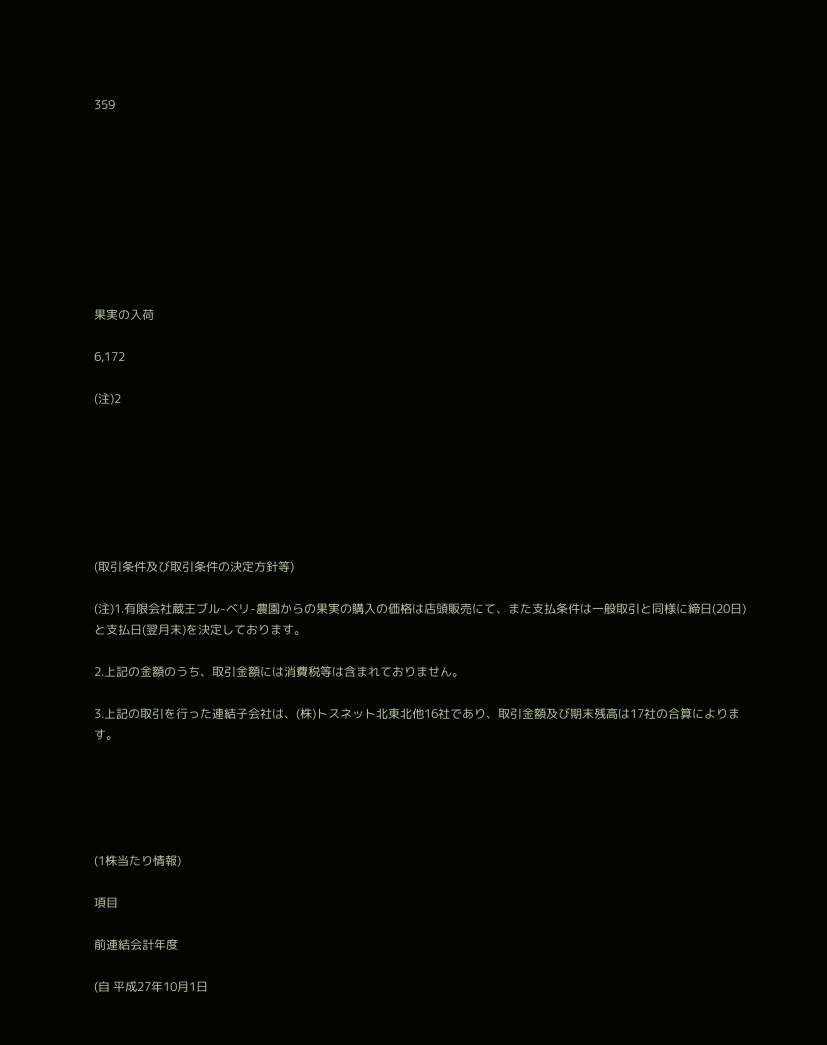359









果実の入荷

6,172

(注)2







(取引条件及び取引条件の決定方針等)

(注)1.有限会社蔵王ブル-ベリ-農園からの果実の購入の価格は店頭販売にて、また支払条件は一般取引と同様に締日(20日)と支払日(翌月末)を決定しております。

2.上記の金額のうち、取引金額には消費税等は含まれておりません。

3.上記の取引を行った連結子会社は、(株)トスネット北東北他16社であり、取引金額及び期末残高は17社の合算によります。





(1株当たり情報)

項目

前連結会計年度

(自 平成27年10月1日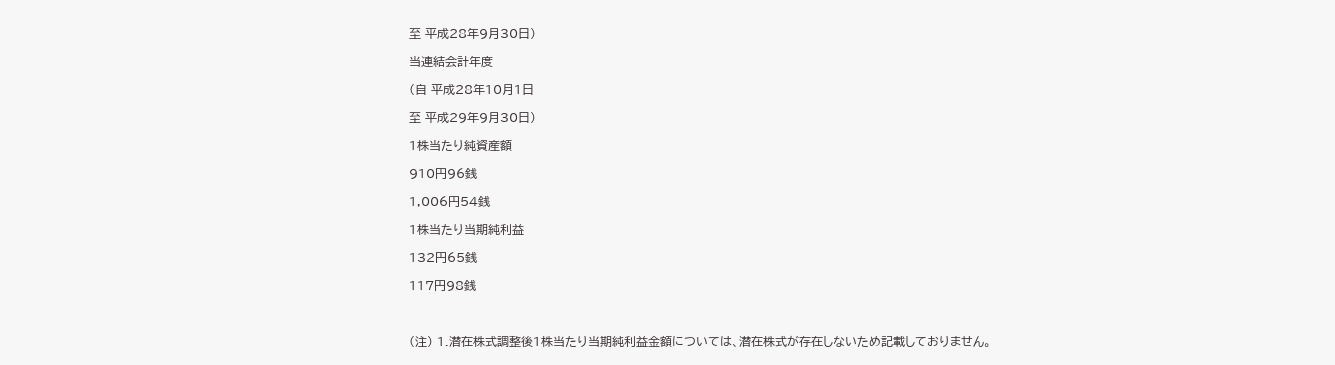至 平成28年9月30日)

当連結会計年度

(自 平成28年10月1日

至 平成29年9月30日)

1株当たり純資産額

910円96銭

1,006円54銭

1株当たり当期純利益

132円65銭

117円98銭



(注) 1.潜在株式調整後1株当たり当期純利益金額については、潜在株式が存在しないため記載しておりません。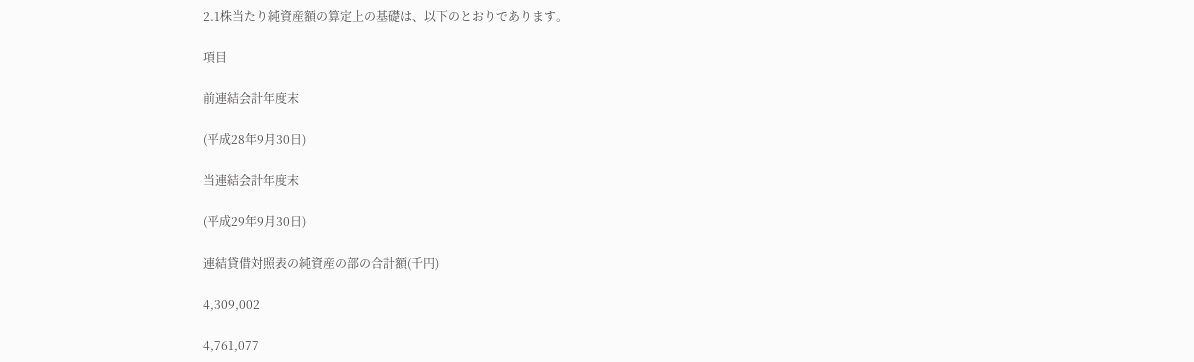2.1株当たり純資産額の算定上の基礎は、以下のとおりであります。

項目

前連結会計年度末

(平成28年9月30日)

当連結会計年度末

(平成29年9月30日)

連結貸借対照表の純資産の部の合計額(千円)

4,309,002

4,761,077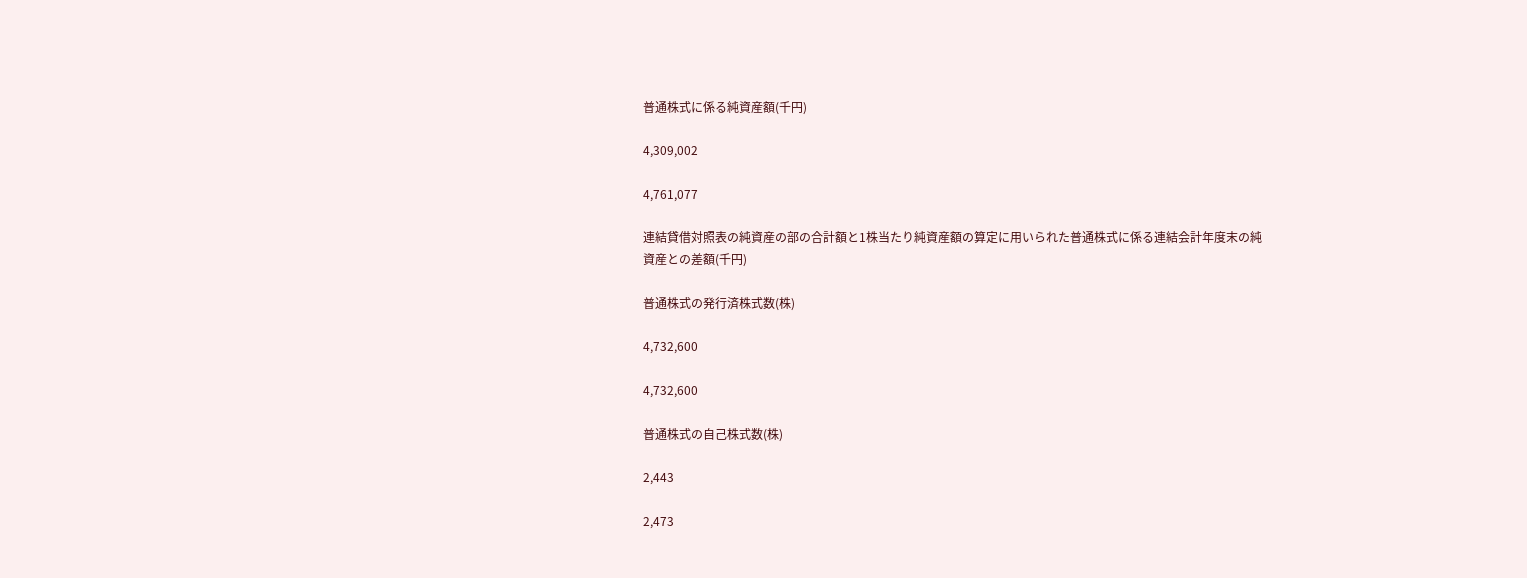普通株式に係る純資産額(千円)

4,309,002

4,761,077

連結貸借対照表の純資産の部の合計額と1株当たり純資産額の算定に用いられた普通株式に係る連結会計年度末の純資産との差額(千円)

普通株式の発行済株式数(株)

4,732,600

4,732,600

普通株式の自己株式数(株)

2,443

2,473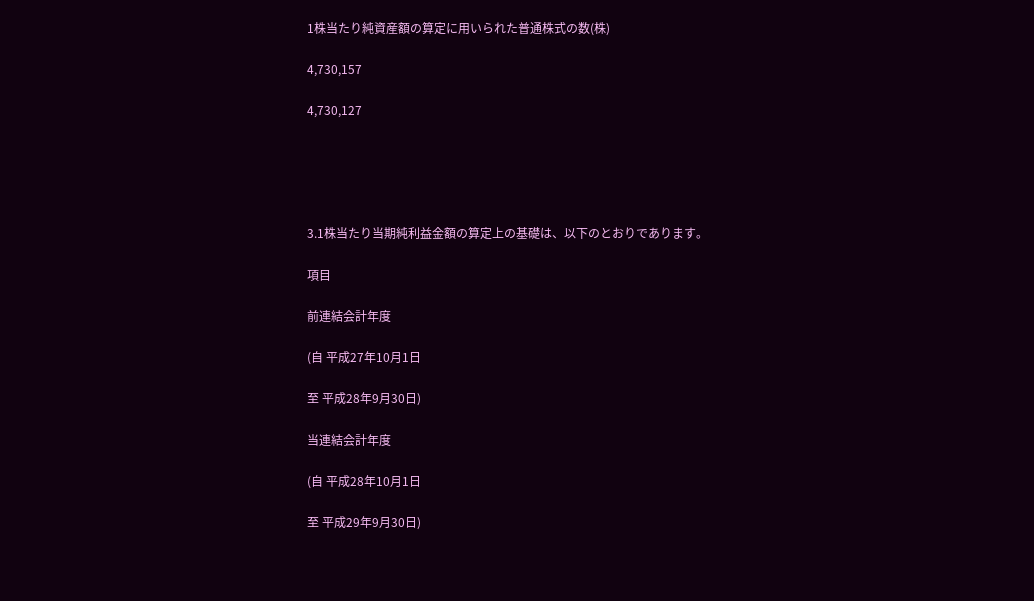1株当たり純資産額の算定に用いられた普通株式の数(株)

4,730,157

4,730,127





3.1株当たり当期純利益金額の算定上の基礎は、以下のとおりであります。

項目

前連結会計年度

(自 平成27年10月1日

至 平成28年9月30日)

当連結会計年度

(自 平成28年10月1日

至 平成29年9月30日)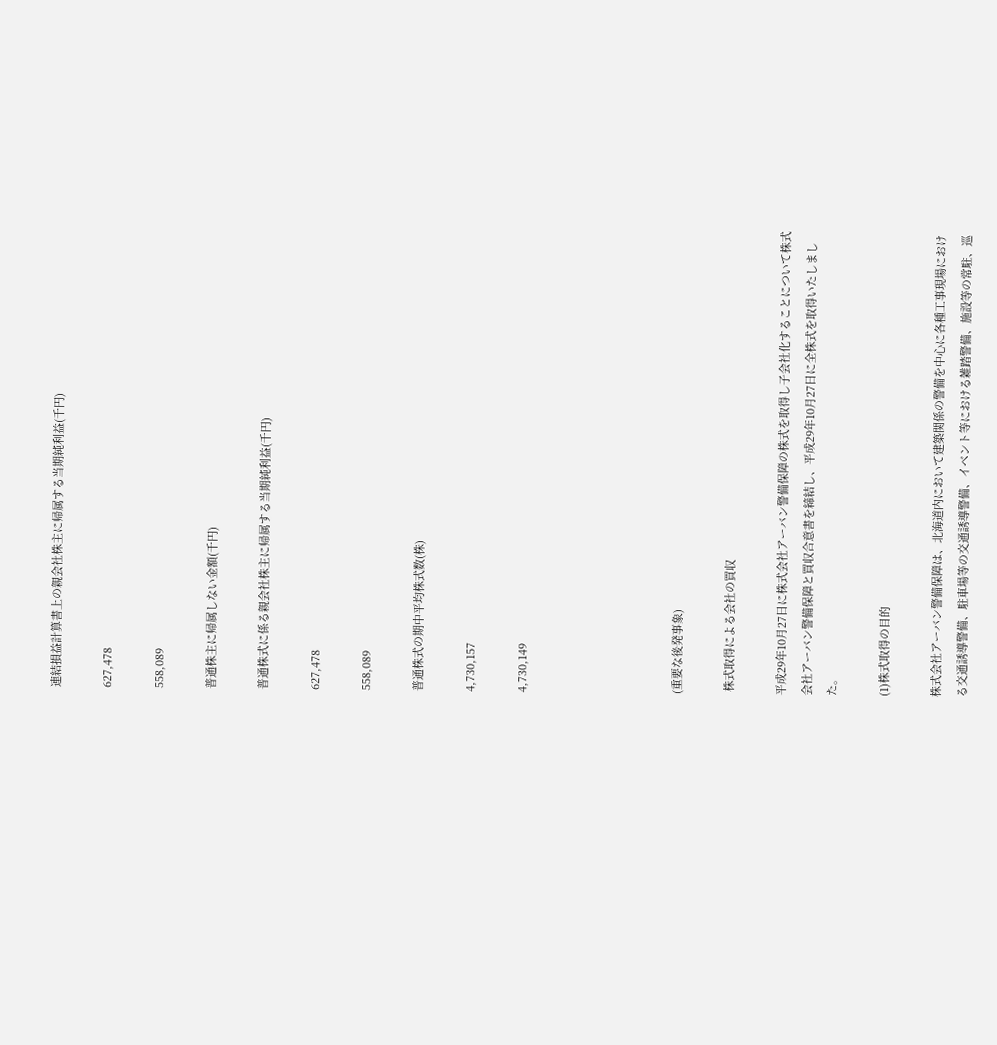連結損益計算書上の親会社株主に帰属する当期純利益(千円)

627,478

558,089

普通株主に帰属しない金額(千円)

普通株式に係る親会社株主に帰属する当期純利益(千円)

627,478

558,089

普通株式の期中平均株式数(株)

4,730,157

4,730,149





(重要な後発事象)

 株式取得による会社の買収

平成29年10月27日に株式会社アーバン警備保障の株式を取得し子会社化することについて株式会社アーバン警備保障と買収合意書を締結し、平成29年10月27日に全株式を取得いたしました。

(1)株式取得の目的

株式会社アーバン警備保障は、北海道内において建築関係の警備を中心に各種工事現場における交通誘導警備、駐車場等の交通誘導警備、イベント等における雑踏警備、施設等の常駐、巡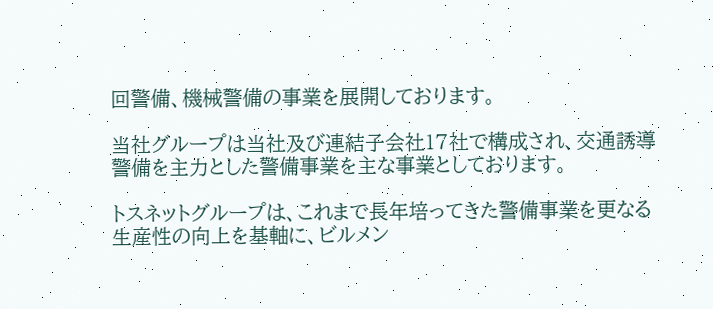回警備、機械警備の事業を展開しております。

当社グループは当社及び連結子会社17社で構成され、交通誘導警備を主力とした警備事業を主な事業としております。

トスネットグループは、これまで長年培ってきた警備事業を更なる生産性の向上を基軸に、ビルメン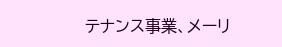テナンス事業、メーリ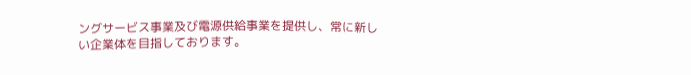ングサービス事業及び電源供給事業を提供し、常に新しい企業体を目指しております。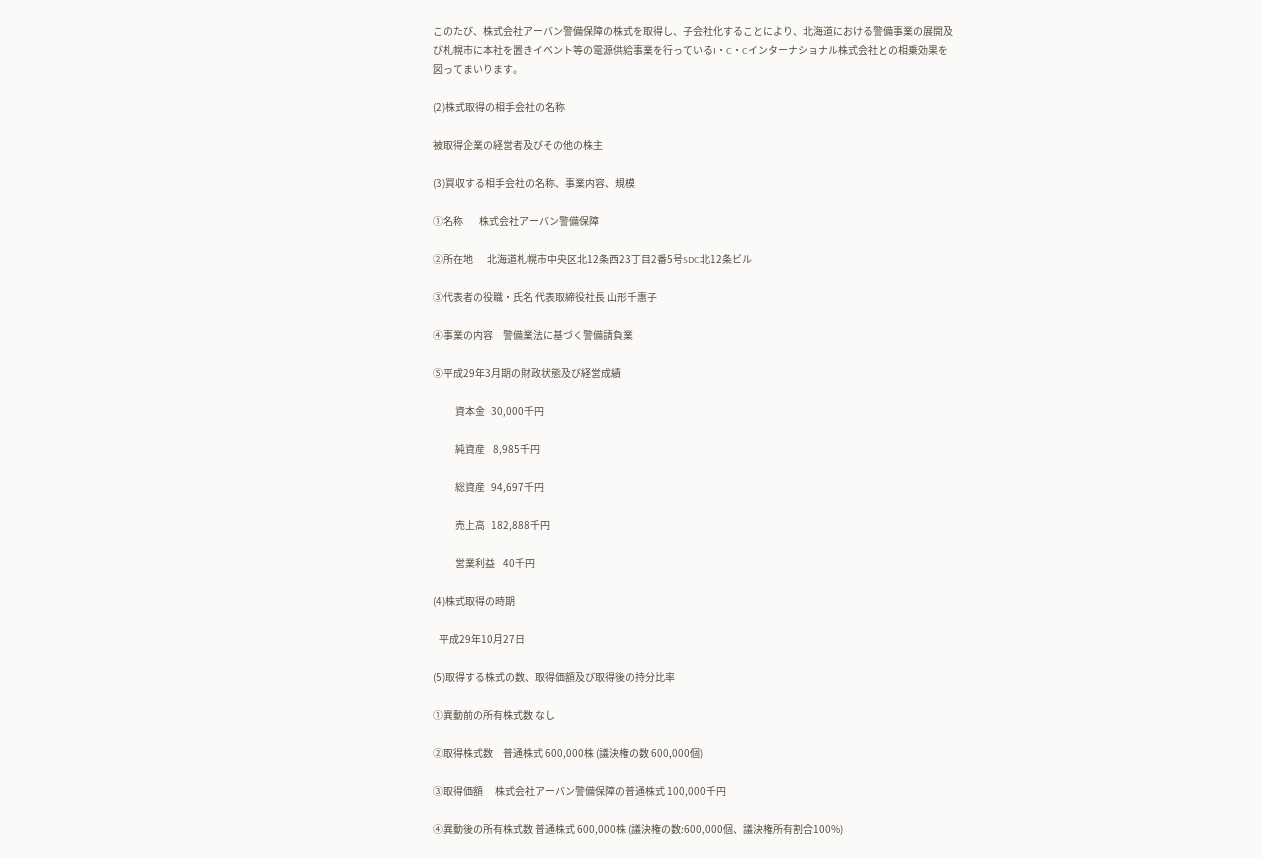このたび、株式会社アーバン警備保障の株式を取得し、子会社化することにより、北海道における警備事業の展開及び札幌市に本社を置きイベント等の電源供給事業を行っているI・C・Cインターナショナル株式会社との相乗効果を図ってまいります。

(2)株式取得の相手会社の名称

被取得企業の経営者及びその他の株主

(3)買収する相手会社の名称、事業内容、規模

①名称        株式会社アーバン警備保障

②所在地       北海道札幌市中央区北12条西23丁目2番5号SDC北12条ビル

③代表者の役職・氏名 代表取締役社長 山形千惠子

④事業の内容     警備業法に基づく警備請負業

⑤平成29年3月期の財政状態及び経営成績

           資本金   30,000千円

           純資産    8,985千円

           総資産   94,697千円

           売上高   182,888千円

           営業利益    40千円

(4)株式取得の時期

   平成29年10月27日

(5)取得する株式の数、取得価額及び取得後の持分比率

①異動前の所有株式数 なし

②取得株式数     普通株式 600,000株 (議決権の数 600,000個)

③取得価額      株式会社アーバン警備保障の普通株式 100,000千円

④異動後の所有株式数 普通株式 600,000株 (議決権の数:600,000個、議決権所有割合100%)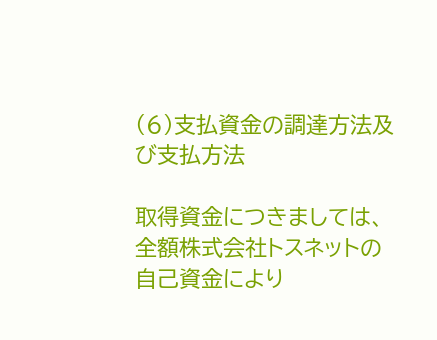(6)支払資金の調達方法及び支払方法

取得資金につきましては、全額株式会社トスネットの自己資金により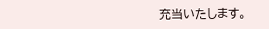充当いたします。